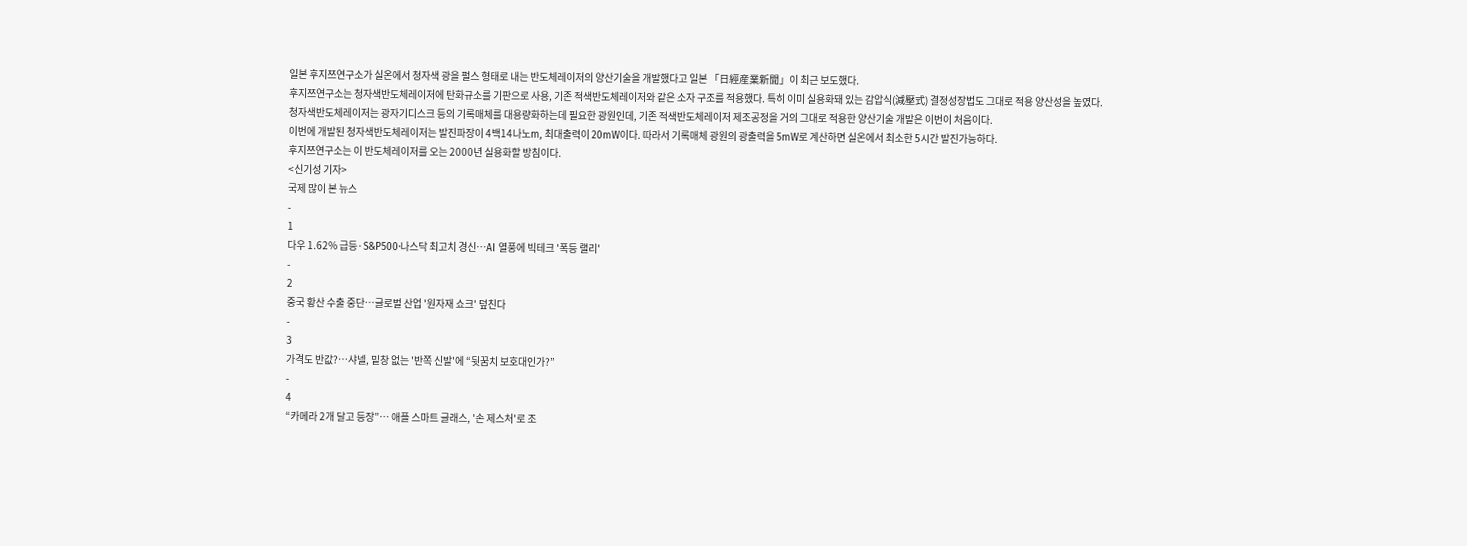일본 후지쯔연구소가 실온에서 청자색 광을 펄스 형태로 내는 반도체레이저의 양산기술을 개발했다고 일본 「日經産業新聞」이 최근 보도했다.
후지쯔연구소는 청자색반도체레이저에 탄화규소를 기판으로 사용, 기존 적색반도체레이저와 같은 소자 구조를 적용했다. 특히 이미 실용화돼 있는 감압식(減壓式) 결정성장법도 그대로 적용 양산성을 높였다.
청자색반도체레이저는 광자기디스크 등의 기록매체를 대용량화하는데 필요한 광원인데, 기존 적색반도체레이저 제조공정을 거의 그대로 적용한 양산기술 개발은 이번이 처음이다.
이번에 개발된 청자색반도체레이저는 발진파장이 4백14나노m, 최대출력이 20mW이다. 따라서 기록매체 광원의 광출력을 5mW로 계산하면 실온에서 최소한 5시간 발진가능하다.
후지쯔연구소는 이 반도체레이저를 오는 2000년 실용화할 방침이다.
<신기성 기자>
국제 많이 본 뉴스
-
1
다우 1.62% 급등·S&P500·나스닥 최고치 경신…AI 열풍에 빅테크 '폭등 랠리'
-
2
중국 황산 수출 중단…글로벌 산업 '원자재 쇼크' 덮친다
-
3
가격도 반값?…샤넬, 밑창 없는 '반쪽 신발'에 “뒷꿈치 보호대인가?”
-
4
“카메라 2개 달고 등장”… 애플 스마트 글래스, '손 제스처'로 조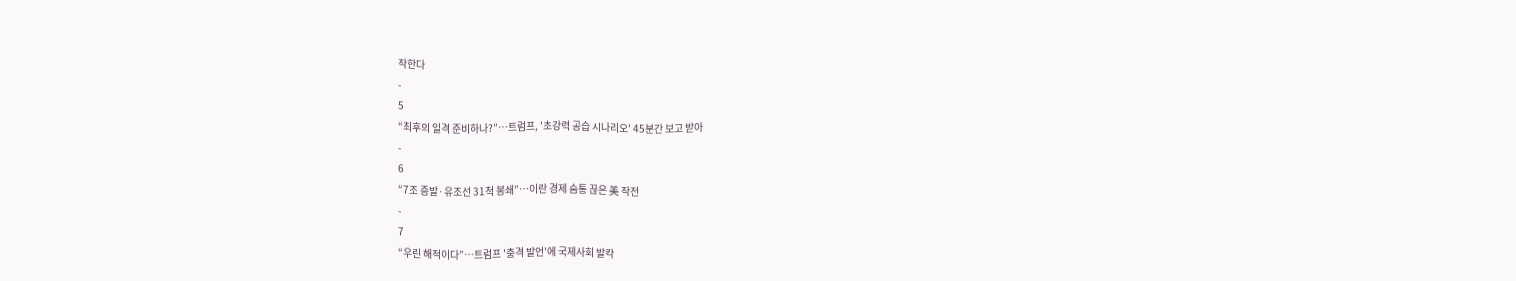작한다
-
5
“최후의 일격 준비하나?”…트럼프, '초강력 공습 시나리오' 45분간 보고 받아
-
6
“7조 증발·유조선 31척 봉쇄”…이란 경제 숨통 끊은 美 작전
-
7
“우린 해적이다”…트럼프 '충격 발언'에 국제사회 발칵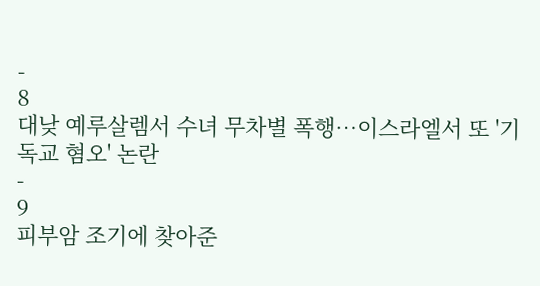-
8
대낮 예루살렘서 수녀 무차별 폭행…이스라엘서 또 '기독교 혐오' 논란
-
9
피부암 조기에 찾아준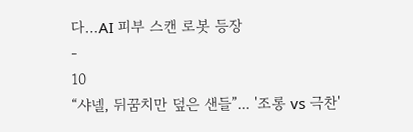다…AI 피부 스캔 로봇 등장
-
10
“샤넬, 뒤꿈치만 덮은 샌들”... '조롱 vs 극찬'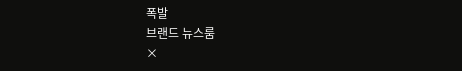폭발
브랜드 뉴스룸
×